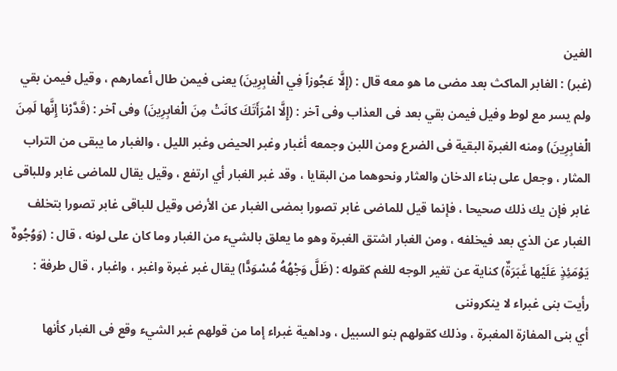الغين
(غبر) : الغابر الماكث بعد مضى ما هو معه قال : (إِلَّا عَجُوزاً فِي الْغابِرِينَ) يعنى فيمن طال أعمارهم ، وقيل فيمن بقي ولم يسر مع لوط وفيل فيمن بقي بعد فى العذاب وفى آخر : (إِلَّا امْرَأَتَكَ كانَتْ مِنَ الْغابِرِينَ) وفى آخر : (قَدَّرْنا إِنَّها لَمِنَ الْغابِرِينَ) ومنه الغبرة البقية فى الضرع ومن اللبن وجمعه أغبار وغبر الحيض وغبر الليل ، والغبار ما يبقى من التراب المثار ، وجعل على بناء الدخان والعثار ونحوهما من البقايا ، وقد غبر الغبار أي ارتفع ، وقيل يقال للماضى غابر وللباقى غابر فإن يك ذلك صحيحا ، فإنما قيل للماضى غابر تصورا بمضى الغبار عن الأرض وقيل للباقى غابر تصورا بتخلف الغبار عن الذي بعد فيخلفه ، ومن الغبار اشتق الغبرة وهو ما يعلق بالشيء من الغبار وما كان على لونه ، قال : (وَوُجُوهٌ يَوْمَئِذٍ عَلَيْها غَبَرَةٌ) كناية عن تغير الوجه للغم كقوله : (ظَلَّ وَجْهُهُ مُسْوَدًّا) يقال غبر غبرة واغبر ، واغبار ، قال طرفة :
رأيت بنى غبراء لا ينكروننى
أي بنى المفازة المغبرة ، وذلك كقولهم بنو السبيل ، وداهية غبراء إما من قولهم غبر الشيء وقع فى الغبار كأنها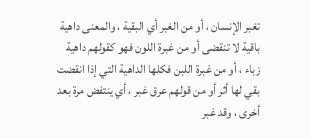تغبر الإنسان ، أو من الغبر أي البقية ، والمعنى داهية باقية لا تنقضى أو من غبرة اللون فهو كقولهم داهية زباء ، أو من غبرة اللبن فكلها الداهية التي إذا انقضت بقي لها أثر أو من قولهم عرق غبر ، أي ينتفض مرة بعد أخرى ، وقد غبر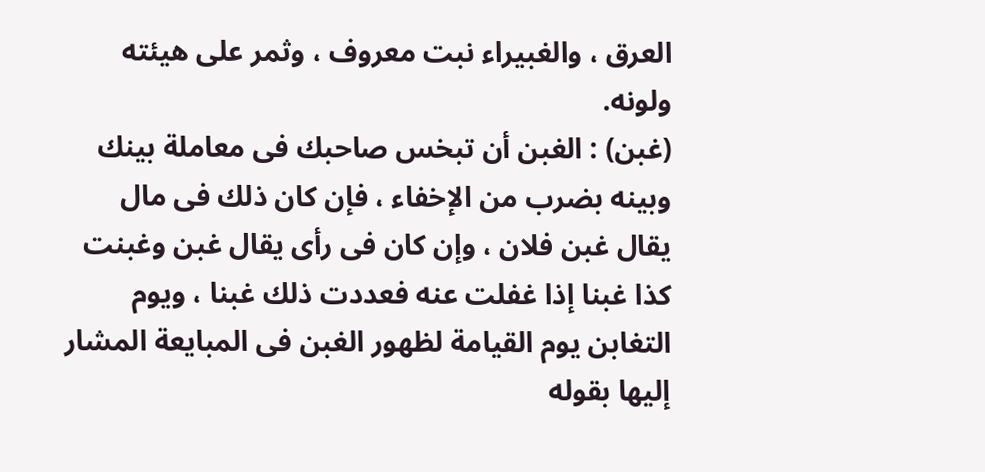العرق ، والغبيراء نبت معروف ، وثمر على هيئته ولونه.
(غبن) : الغبن أن تبخس صاحبك فى معاملة بينك وبينه بضرب من الإخفاء ، فإن كان ذلك فى مال يقال غبن فلان ، وإن كان فى رأى يقال غبن وغبنت كذا غبنا إذا غفلت عنه فعددت ذلك غبنا ، ويوم التغابن يوم القيامة لظهور الغبن فى المبايعة المشار إليها بقوله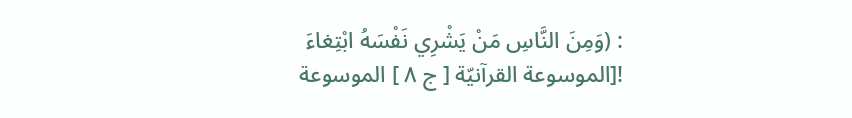: (وَمِنَ النَّاسِ مَنْ يَشْرِي نَفْسَهُ ابْتِغاءَ
![الموسوعة القرآنيّة [ ج ٨ ] الموسوعة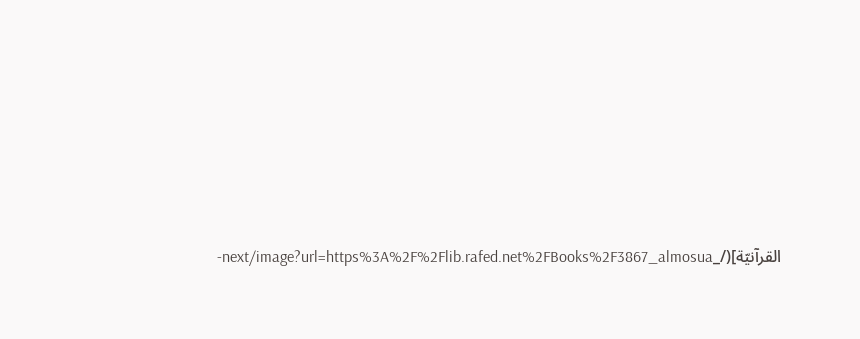القرآنيّة](/_next/image?url=https%3A%2F%2Flib.rafed.net%2FBooks%2F3867_almosua-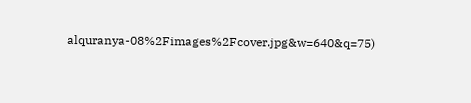alquranya-08%2Fimages%2Fcover.jpg&w=640&q=75)